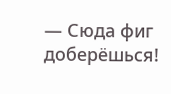— Сюда фиг доберёшься!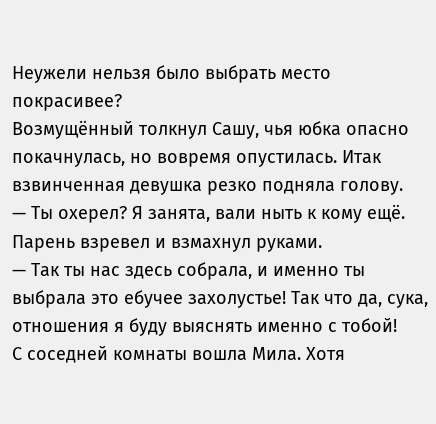Неужели нельзя было выбрать место покрасивее?
Возмущённый толкнул Сашу, чья юбка опасно покачнулась, но вовремя опустилась. Итак взвинченная девушка резко подняла голову.
— Ты охерел? Я занята, вали ныть к кому ещё.
Парень взревел и взмахнул руками.
— Так ты нас здесь собрала, и именно ты выбрала это ебучее захолустье! Так что да, сука, отношения я буду выяснять именно с тобой!
С соседней комнаты вошла Мила. Хотя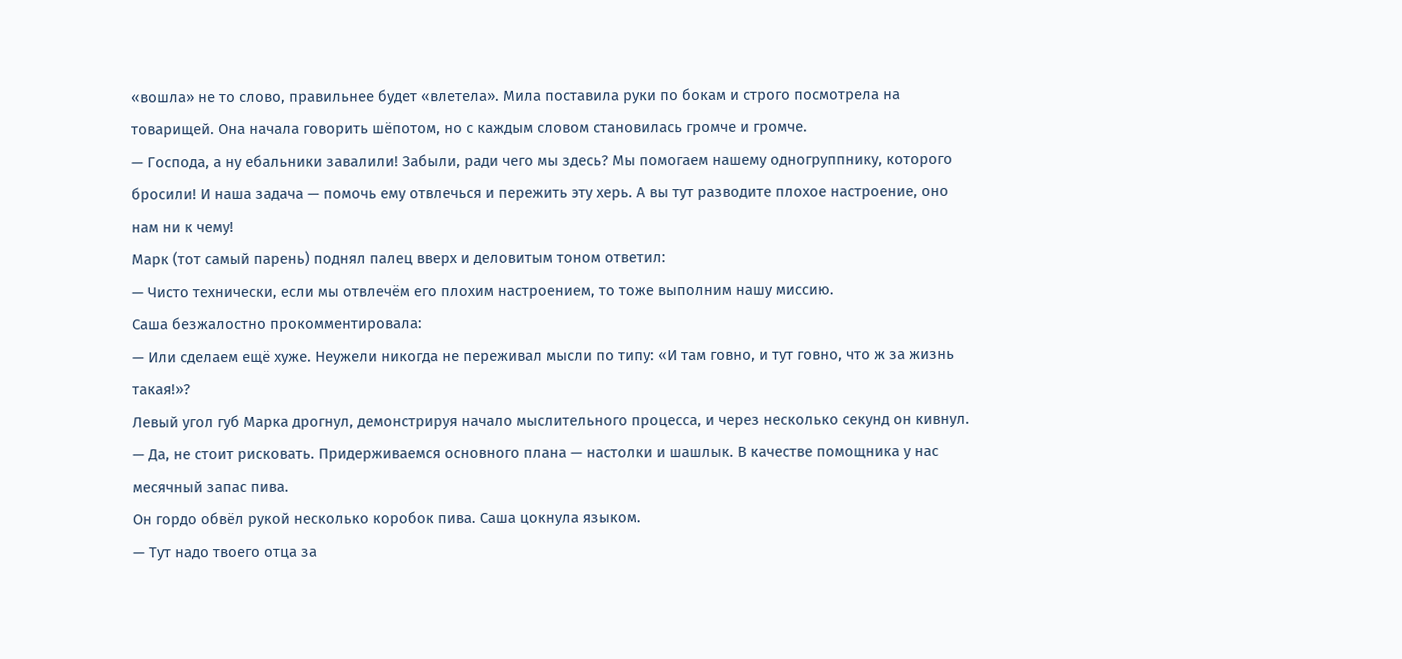«вошла» не то слово, правильнее будет «влетела». Мила поставила руки по бокам и строго посмотрела на товарищей. Она начала говорить шёпотом, но с каждым словом становилась громче и громче.
— Господа, а ну ебальники завалили! Забыли, ради чего мы здесь? Мы помогаем нашему одногруппнику, которого бросили! И наша задача — помочь ему отвлечься и пережить эту херь. А вы тут разводите плохое настроение, оно нам ни к чему!
Марк (тот самый парень) поднял палец вверх и деловитым тоном ответил:
— Чисто технически, если мы отвлечём его плохим настроением, то тоже выполним нашу миссию.
Саша безжалостно прокомментировала:
— Или сделаем ещё хуже. Неужели никогда не переживал мысли по типу: «И там говно, и тут говно, что ж за жизнь такая!»?
Левый угол губ Марка дрогнул, демонстрируя начало мыслительного процесса, и через несколько секунд он кивнул.
— Да, не стоит рисковать. Придерживаемся основного плана — настолки и шашлык. В качестве помощника у нас месячный запас пива.
Он гордо обвёл рукой несколько коробок пива. Саша цокнула языком.
— Тут надо твоего отца за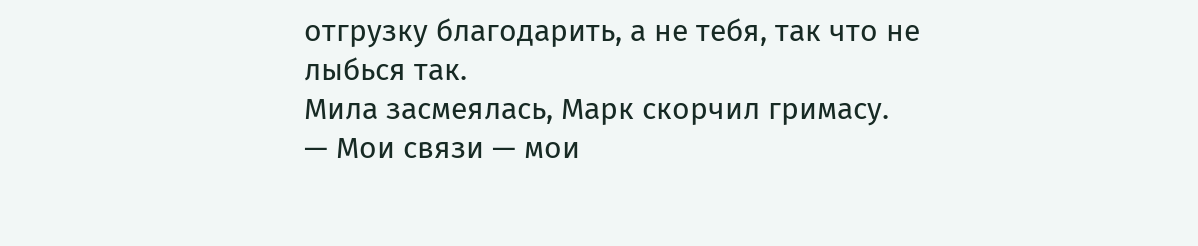отгрузку благодарить, а не тебя, так что не лыбься так.
Мила засмеялась, Марк скорчил гримасу.
— Мои связи — мои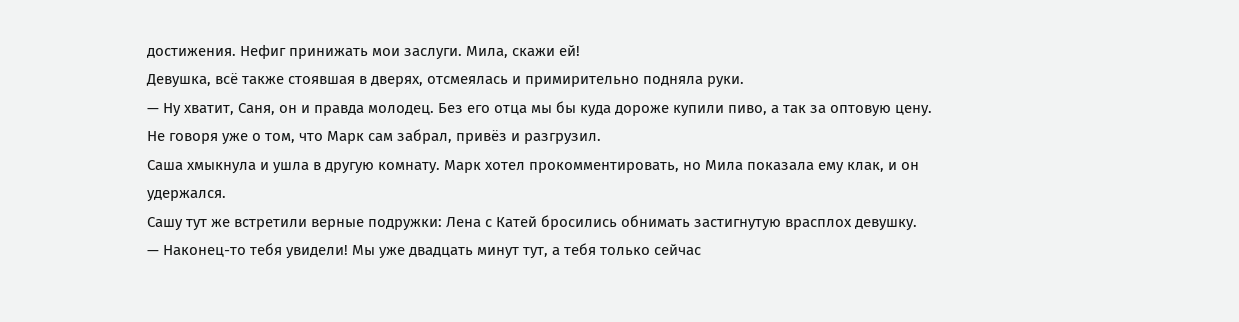достижения. Нефиг принижать мои заслуги. Мила, скажи ей!
Девушка, всё также стоявшая в дверях, отсмеялась и примирительно подняла руки.
— Ну хватит, Саня, он и правда молодец. Без его отца мы бы куда дороже купили пиво, а так за оптовую цену. Не говоря уже о том, что Марк сам забрал, привёз и разгрузил.
Саша хмыкнула и ушла в другую комнату. Марк хотел прокомментировать, но Мила показала ему клак, и он удержался.
Сашу тут же встретили верные подружки: Лена с Катей бросились обнимать застигнутую врасплох девушку.
— Наконец-то тебя увидели! Мы уже двадцать минут тут, а тебя только сейчас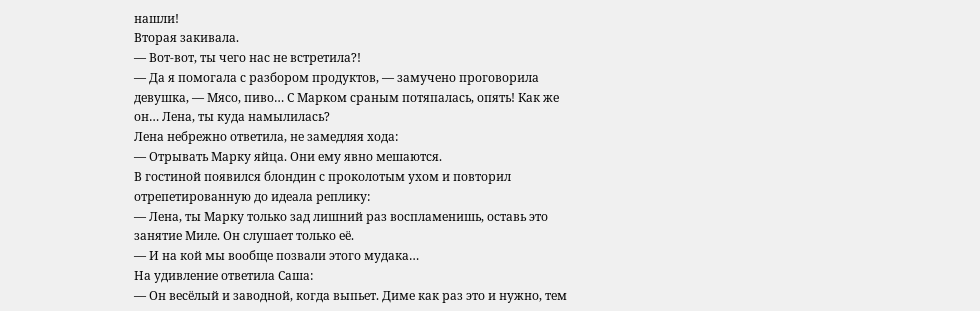нашли!
Вторая закивала.
— Вот-вот, ты чего нас не встретила?!
— Да я помогала с разбором продуктов, — замучено проговорила девушка, — Мясо, пиво… С Марком сраным потяпалась, опять! Как же он… Лена, ты куда намылилась?
Лена небрежно ответила, не замедляя хода:
— Отрывать Марку яйца. Они ему явно мешаются.
В гостиной появился блондин с проколотым ухом и повторил отрепетированную до идеала реплику:
— Лена, ты Марку только зад лишний раз воспламенишь, оставь это занятие Миле. Он слушает только её.
— И на кой мы вообще позвали этого мудака…
На удивление ответила Саша:
— Он весёлый и заводной, когда выпьет. Диме как раз это и нужно, тем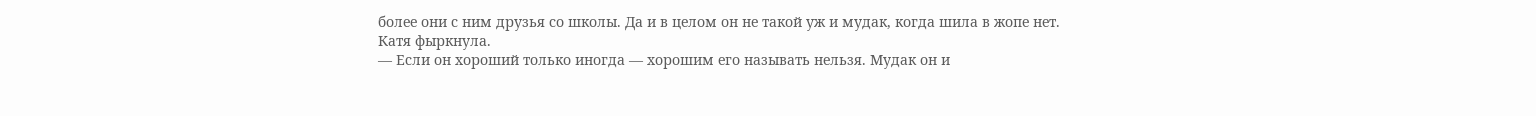более они с ним друзья со школы. Да и в целом он не такой уж и мудак, когда шила в жопе нет.
Катя фыркнула.
— Если он хороший только иногда — хорошим его называть нельзя. Мудак он и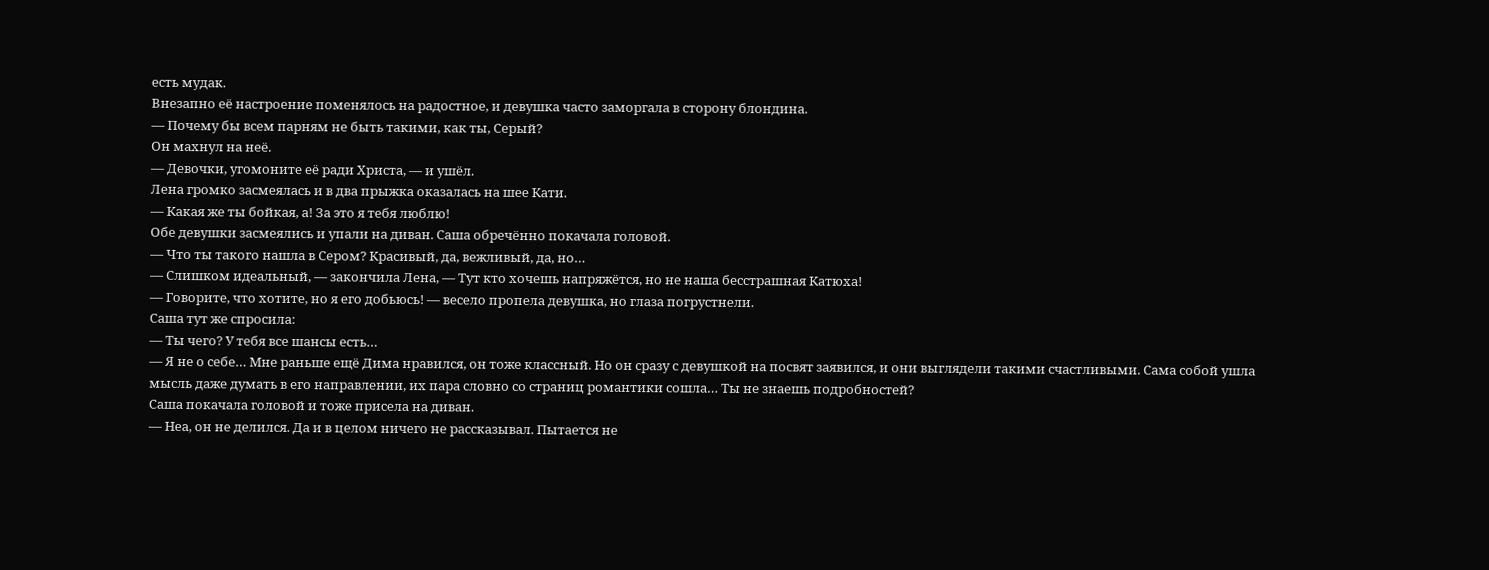есть мудак.
Внезапно её настроение поменялось на радостное, и девушка часто заморгала в сторону блондина.
— Почему бы всем парням не быть такими, как ты, Серый?
Он махнул на неё.
— Девочки, угомоните её ради Христа, — и ушёл.
Лена громко засмеялась и в два прыжка оказалась на шее Кати.
— Какая же ты бойкая, а! За это я тебя люблю!
Обе девушки засмеялись и упали на диван. Саша обречённо покачала головой.
— Что ты такого нашла в Сером? Красивый, да, вежливый, да, но…
— Слишком идеальный, — закончила Лена, — Тут кто хочешь напряжётся, но не наша бесстрашная Катюха!
— Говорите, что хотите, но я его добьюсь! — весело пропела девушка, но глаза погрустнели.
Саша тут же спросила:
— Ты чего? У тебя все шансы есть…
— Я не о себе… Мне раньше ещё Дима нравился, он тоже классный. Но он сразу с девушкой на посвят заявился, и они выглядели такими счастливыми. Сама собой ушла мысль даже думать в его направлении, их пара словно со страниц романтики сошла… Ты не знаешь подробностей?
Саша покачала головой и тоже присела на диван.
— Неа, он не делился. Да и в целом ничего не рассказывал. Пытается не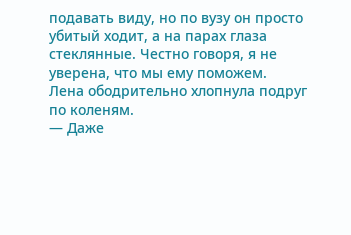подавать виду, но по вузу он просто убитый ходит, а на парах глаза стеклянные. Честно говоря, я не уверена, что мы ему поможем.
Лена ободрительно хлопнула подруг по коленям.
— Даже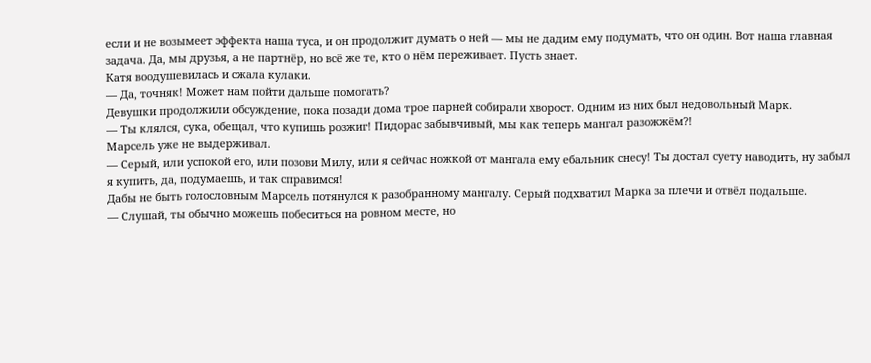если и не возымеет эффекта наша туса, и он продолжит думать о ней — мы не дадим ему подумать, что он один. Вот наша главная задача. Да, мы друзья, а не партнёр, но всё же те, кто о нём переживает. Пусть знает.
Катя воодушевилась и сжала кулаки.
— Да, точняк! Может нам пойти дальше помогать?
Девушки продолжили обсуждение, пока позади дома трое парней собирали хворост. Одним из них был недовольный Марк.
— Ты клялся, сука, обещал, что купишь розжиг! Пидорас забывчивый, мы как теперь мангал разожжём?!
Марсель уже не выдерживал.
— Серый, или успокой его, или позови Милу, или я сейчас ножкой от мангала ему ебальник снесу! Ты достал суету наводить, ну забыл я купить, да, подумаешь, и так справимся!
Дабы не быть голословным Марсель потянулся к разобранному мангалу. Серый подхватил Марка за плечи и отвёл подальше.
— Слушай, ты обычно можешь побеситься на ровном месте, но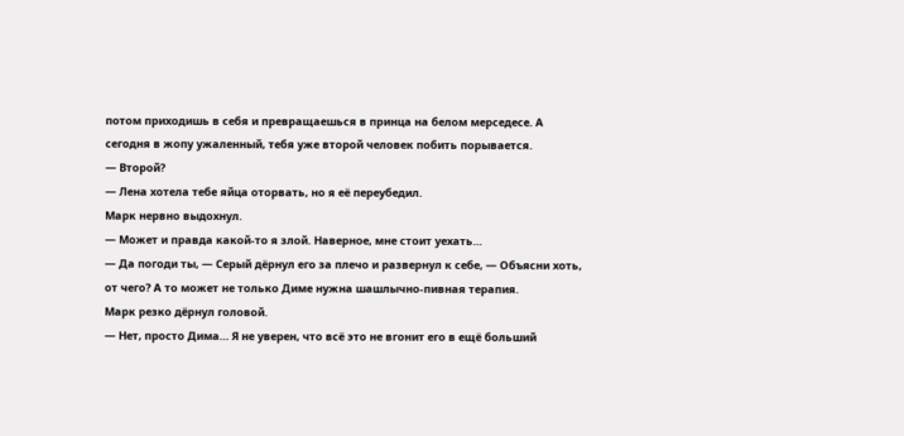потом приходишь в себя и превращаешься в принца на белом мерседесе. А сегодня в жопу ужаленный, тебя уже второй человек побить порывается.
— Второй?
— Лена хотела тебе яйца оторвать, но я её переубедил.
Марк нервно выдохнул.
— Может и правда какой-то я злой. Наверное, мне стоит уехать…
— Да погоди ты, — Серый дёрнул его за плечо и развернул к себе, — Объясни хоть, от чего? А то может не только Диме нужна шашлычно-пивная терапия.
Марк резко дёрнул головой.
— Нет, просто Дима… Я не уверен, что всё это не вгонит его в ещё больший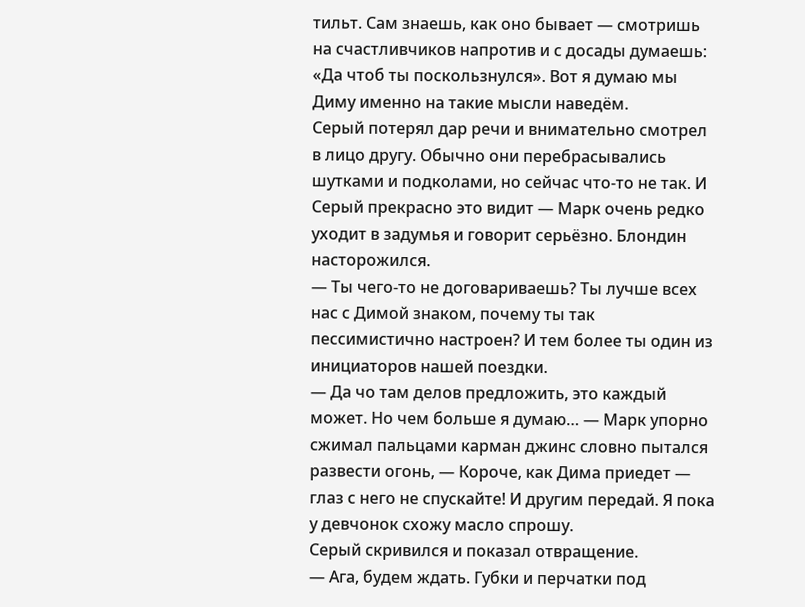тильт. Сам знаешь, как оно бывает — смотришь на счастливчиков напротив и с досады думаешь: «Да чтоб ты поскользнулся». Вот я думаю мы Диму именно на такие мысли наведём.
Серый потерял дар речи и внимательно смотрел в лицо другу. Обычно они перебрасывались шутками и подколами, но сейчас что-то не так. И Серый прекрасно это видит — Марк очень редко уходит в задумья и говорит серьёзно. Блондин насторожился.
— Ты чего-то не договариваешь? Ты лучше всех нас с Димой знаком, почему ты так пессимистично настроен? И тем более ты один из инициаторов нашей поездки.
— Да чо там делов предложить, это каждый может. Но чем больше я думаю… — Марк упорно сжимал пальцами карман джинс словно пытался развести огонь, — Короче, как Дима приедет — глаз с него не спускайте! И другим передай. Я пока у девчонок схожу масло спрошу.
Серый скривился и показал отвращение.
— Ага, будем ждать. Губки и перчатки под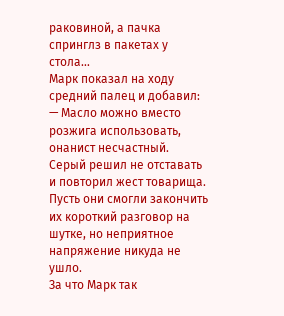раковиной, а пачка спринглз в пакетах у стола…
Марк показал на ходу средний палец и добавил:
— Масло можно вместо розжига использовать, онанист несчастный.
Серый решил не отставать и повторил жест товарища. Пусть они смогли закончить их короткий разговор на шутке, но неприятное напряжение никуда не ушло.
За что Марк так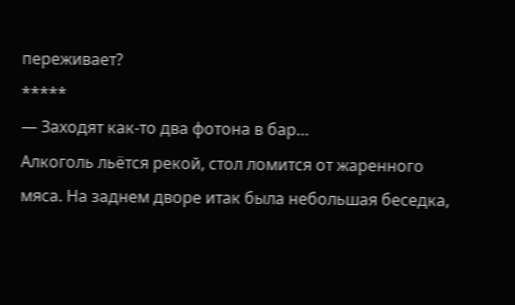переживает?
*****
— Заходят как-то два фотона в бар…
Алкоголь льётся рекой, стол ломится от жаренного мяса. На заднем дворе итак была небольшая беседка,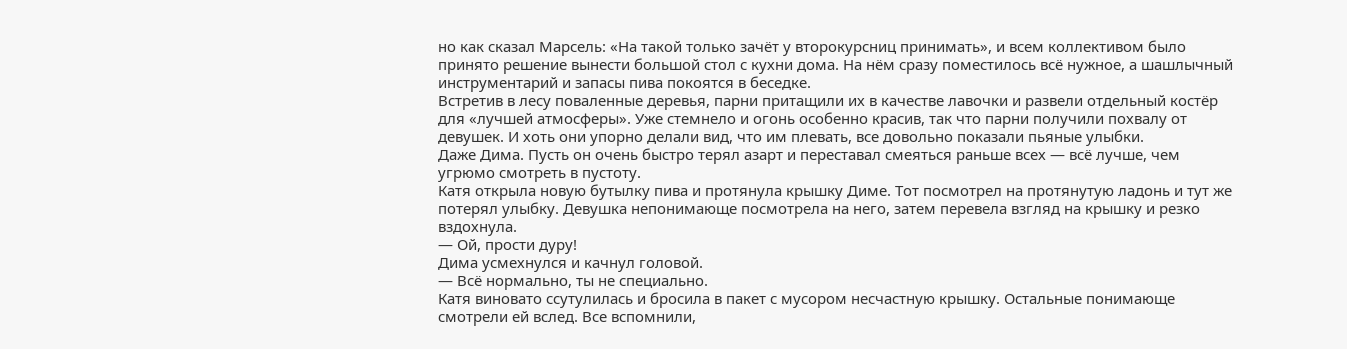но как сказал Марсель: «На такой только зачёт у второкурсниц принимать», и всем коллективом было принято решение вынести большой стол с кухни дома. На нём сразу поместилось всё нужное, а шашлычный инструментарий и запасы пива покоятся в беседке.
Встретив в лесу поваленные деревья, парни притащили их в качестве лавочки и развели отдельный костёр для «лучшей атмосферы». Уже стемнело и огонь особенно красив, так что парни получили похвалу от девушек. И хоть они упорно делали вид, что им плевать, все довольно показали пьяные улыбки.
Даже Дима. Пусть он очень быстро терял азарт и переставал смеяться раньше всех — всё лучше, чем угрюмо смотреть в пустоту.
Катя открыла новую бутылку пива и протянула крышку Диме. Тот посмотрел на протянутую ладонь и тут же потерял улыбку. Девушка непонимающе посмотрела на него, затем перевела взгляд на крышку и резко вздохнула.
— Ой, прости дуру!
Дима усмехнулся и качнул головой.
— Всё нормально, ты не специально.
Катя виновато ссутулилась и бросила в пакет с мусором несчастную крышку. Остальные понимающе смотрели ей вслед. Все вспомнили,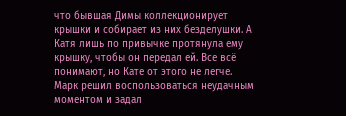что бывшая Димы коллекционирует крышки и собирает из них безделушки. А Катя лишь по привычке протянула ему крышку, чтобы он передал ей. Все всё понимают, но Кате от этого не легче.
Марк решил воспользоваться неудачным моментом и задал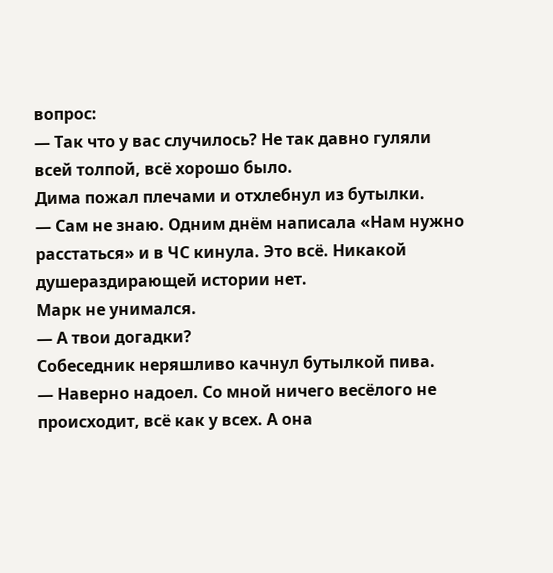вопрос:
— Так что у вас случилось? Не так давно гуляли всей толпой, всё хорошо было.
Дима пожал плечами и отхлебнул из бутылки.
— Сам не знаю. Одним днём написала «Нам нужно расстаться» и в ЧС кинула. Это всё. Никакой душераздирающей истории нет.
Марк не унимался.
— А твои догадки?
Собеседник неряшливо качнул бутылкой пива.
— Наверно надоел. Со мной ничего весёлого не происходит, всё как у всех. А она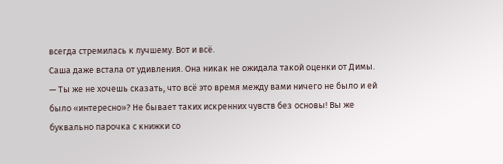всегда стремилась к лучшему. Вот и всё.
Саша даже встала от удивления. Она никак не ожидала такой оценки от Димы.
— Ты же не хочешь сказать, что всё это время между вами ничего не было и ей было «интересно»? Не бывает таких искренних чувств без основы! Вы же буквально парочка с книжки со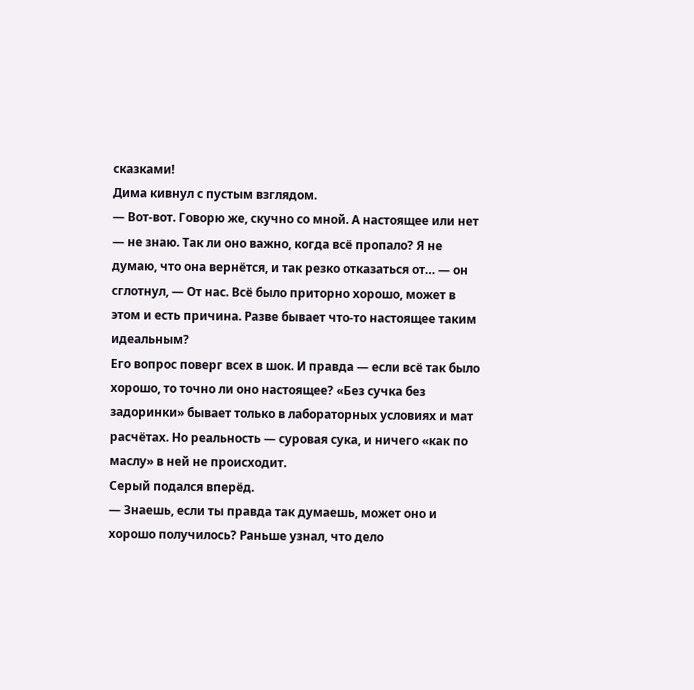сказками!
Дима кивнул с пустым взглядом.
— Вот-вот. Говорю же, скучно со мной. А настоящее или нет — не знаю. Так ли оно важно, когда всё пропало? Я не думаю, что она вернётся, и так резко отказаться от… — он сглотнул, — От нас. Всё было приторно хорошо, может в этом и есть причина. Разве бывает что-то настоящее таким идеальным?
Его вопрос поверг всех в шок. И правда — если всё так было хорошо, то точно ли оно настоящее? «Без сучка без задоринки» бывает только в лабораторных условиях и мат расчётах. Но реальность — суровая сука, и ничего «как по маслу» в ней не происходит.
Серый подался вперёд.
— Знаешь, если ты правда так думаешь, может оно и хорошо получилось? Раньше узнал, что дело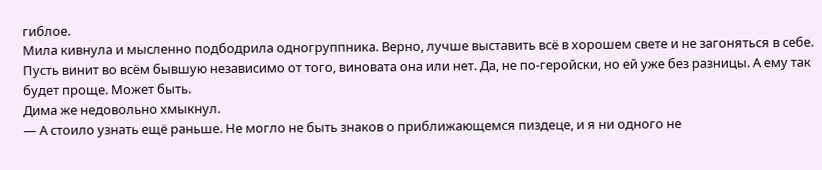гиблое.
Мила кивнула и мысленно подбодрила одногруппника. Верно, лучше выставить всё в хорошем свете и не загоняться в себе. Пусть винит во всём бывшую независимо от того, виновата она или нет. Да, не по-геройски, но ей уже без разницы. А ему так будет проще. Может быть.
Дима же недовольно хмыкнул.
— А стоило узнать ещё раньше. Не могло не быть знаков о приближающемся пиздеце, и я ни одного не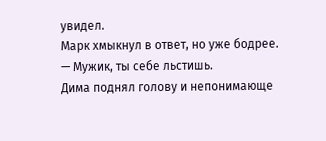увидел.
Марк хмыкнул в ответ, но уже бодрее.
— Мужик, ты себе льстишь.
Дима поднял голову и непонимающе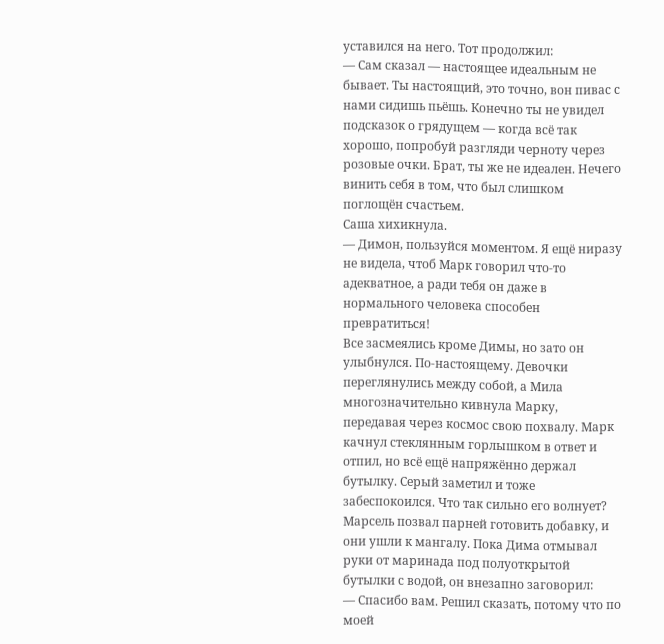уставился на него. Тот продолжил:
— Сам сказал — настоящее идеальным не бывает. Ты настоящий, это точно, вон пивас с нами сидишь пьёшь. Конечно ты не увидел подсказок о грядущем — когда всё так хорошо, попробуй разгляди черноту через розовые очки. Брат, ты же не идеален. Нечего винить себя в том, что был слишком поглощён счастьем.
Саша хихикнула.
— Димон, пользуйся моментом. Я ещё ниразу не видела, чтоб Марк говорил что-то адекватное, а ради тебя он даже в нормального человека способен превратиться!
Все засмеялись кроме Димы, но зато он улыбнулся. По-настоящему. Девочки переглянулись между собой, а Мила многозначительно кивнула Марку, передавая через космос свою похвалу. Марк качнул стеклянным горлышком в ответ и отпил, но всё ещё напряжённо держал бутылку. Серый заметил и тоже забеспокоился. Что так сильно его волнует?
Марсель позвал парней готовить добавку, и они ушли к мангалу. Пока Дима отмывал руки от маринада под полуоткрытой бутылки с водой, он внезапно заговорил:
— Спасибо вам. Решил сказать, потому что по моей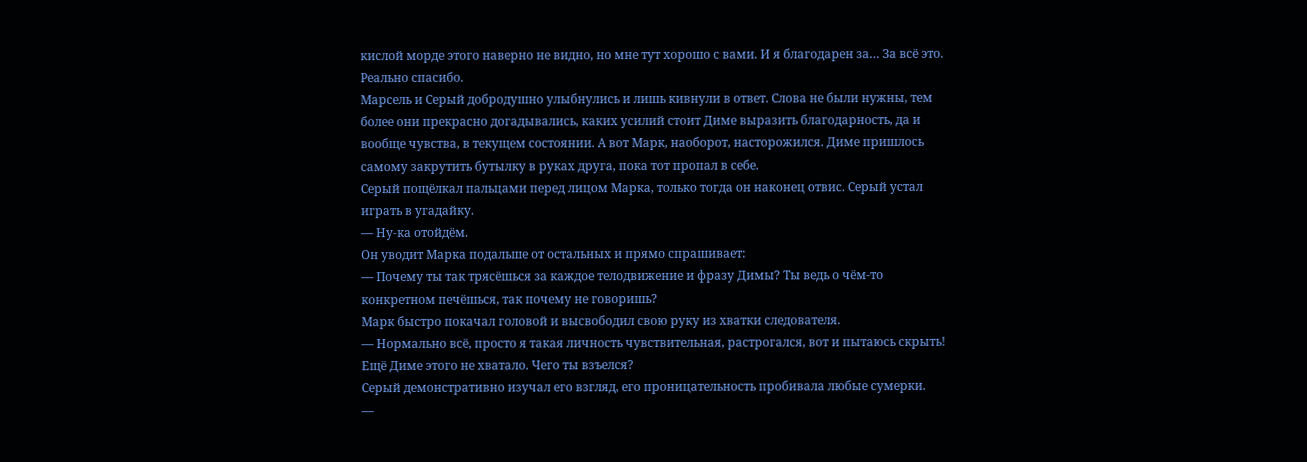кислой морде этого наверно не видно, но мне тут хорошо с вами. И я благодарен за… За всё это. Реально спасибо.
Марсель и Серый добродушно улыбнулись и лишь кивнули в ответ. Слова не были нужны, тем более они прекрасно догадывались, каких усилий стоит Диме выразить благодарность, да и вообще чувства, в текущем состоянии. А вот Марк, наоборот, насторожился. Диме пришлось самому закрутить бутылку в руках друга, пока тот пропал в себе.
Серый пощёлкал пальцами перед лицом Марка, только тогда он наконец отвис. Серый устал играть в угадайку.
— Ну-ка отойдём.
Он уводит Марка подальше от остальных и прямо спрашивает:
— Почему ты так трясёшься за каждое телодвижение и фразу Димы? Ты ведь о чём-то конкретном печёшься, так почему не говоришь?
Марк быстро покачал головой и высвободил свою руку из хватки следователя.
— Нормально всё, просто я такая личность чувствительная, растрогался, вот и пытаюсь скрыть! Ещё Диме этого не хватало. Чего ты взъелся?
Серый демонстративно изучал его взгляд, его проницательность пробивала любые сумерки.
—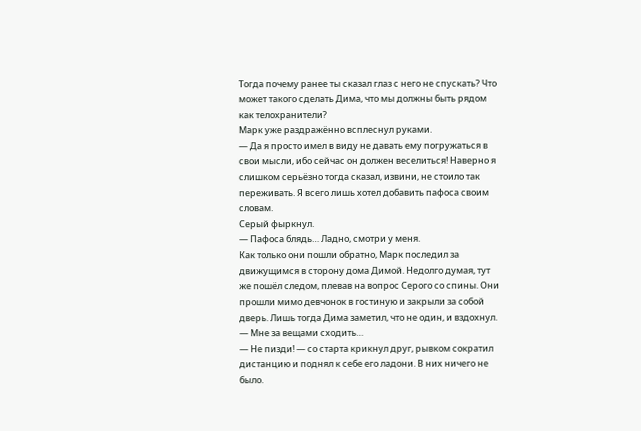Тогда почему ранее ты сказал глаз с него не спускать? Что может такого сделать Дима, что мы должны быть рядом как телохранители?
Марк уже раздражённо всплеснул руками.
— Да я просто имел в виду не давать ему погружаться в свои мысли, ибо сейчас он должен веселиться! Наверно я слишком серьёзно тогда сказал, извини, не стоило так переживать. Я всего лишь хотел добавить пафоса своим словам.
Серый фыркнул.
— Пафоса блядь… Ладно, смотри у меня.
Как только они пошли обратно, Марк последил за движущимся в сторону дома Димой. Недолго думая, тут же пошёл следом, плевав на вопрос Серого со спины. Они прошли мимо девчонок в гостиную и закрыли за собой дверь. Лишь тогда Дима заметил, что не один, и вздохнул.
— Мне за вещами сходить…
— Не пизди! — со старта крикнул друг, рывком сократил дистанцию и поднял к себе его ладони. В них ничего не было.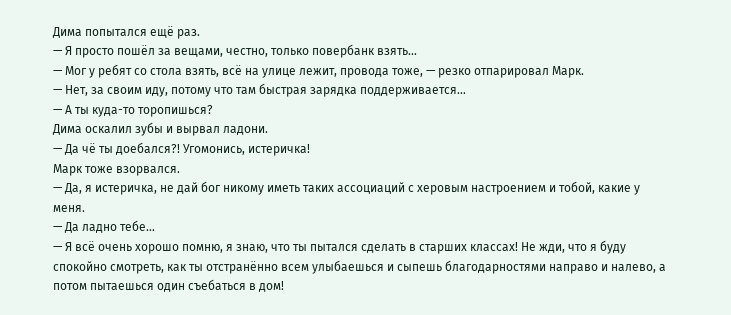Дима попытался ещё раз.
— Я просто пошёл за вещами, честно, только повербанк взять…
— Мог у ребят со стола взять, всё на улице лежит, провода тоже, — резко отпарировал Марк.
— Нет, за своим иду, потому что там быстрая зарядка поддерживается…
— А ты куда-то торопишься?
Дима оскалил зубы и вырвал ладони.
— Да чё ты доебался?! Угомонись, истеричка!
Марк тоже взорвался.
— Да, я истеричка, не дай бог никому иметь таких ассоциаций с херовым настроением и тобой, какие у меня.
— Да ладно тебе…
— Я всё очень хорошо помню, я знаю, что ты пытался сделать в старших классах! Не жди, что я буду спокойно смотреть, как ты отстранённо всем улыбаешься и сыпешь благодарностями направо и налево, а потом пытаешься один съебаться в дом!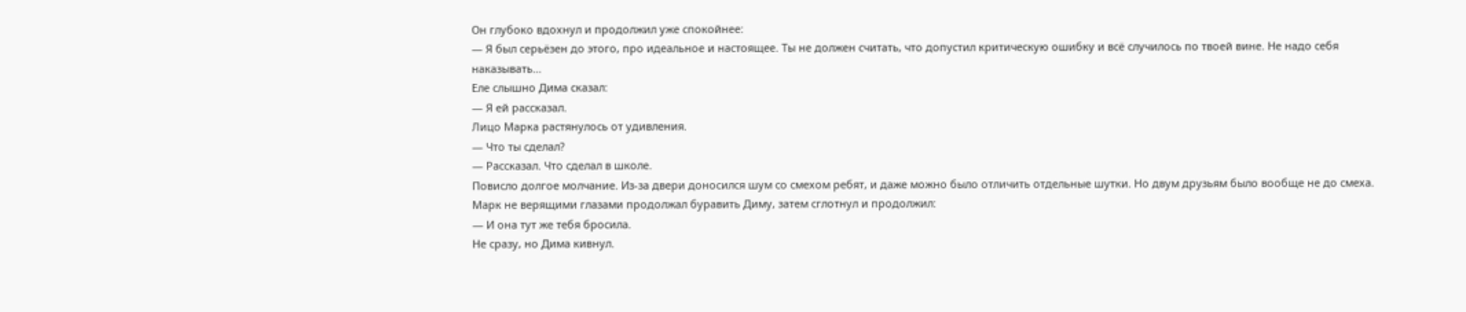Он глубоко вдохнул и продолжил уже спокойнее:
— Я был серьёзен до этого, про идеальное и настоящее. Ты не должен считать, что допустил критическую ошибку и всё случилось по твоей вине. Не надо себя наказывать…
Еле слышно Дима сказал:
— Я ей рассказал.
Лицо Марка растянулось от удивления.
— Что ты сделал?
— Рассказал. Что сделал в школе.
Повисло долгое молчание. Из-за двери доносился шум со смехом ребят, и даже можно было отличить отдельные шутки. Но двум друзьям было вообще не до смеха.
Марк не верящими глазами продолжал буравить Диму, затем сглотнул и продолжил:
— И она тут же тебя бросила.
Не сразу, но Дима кивнул.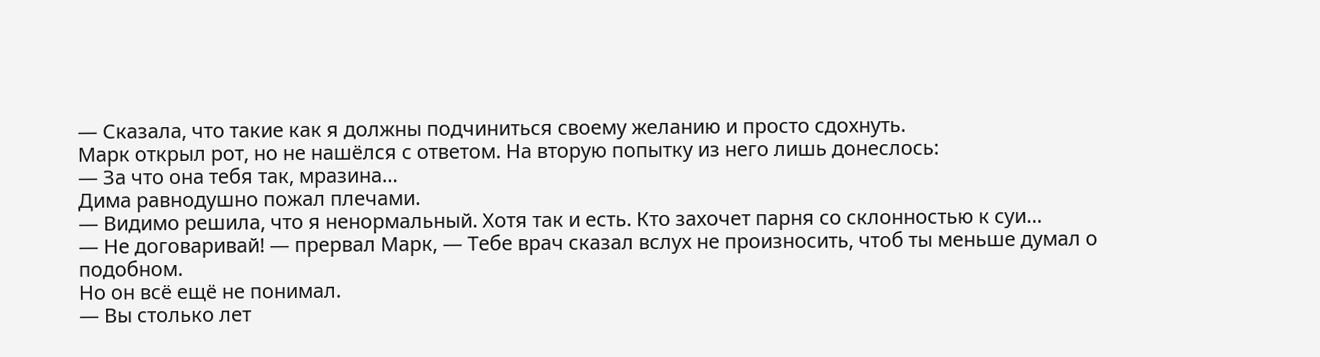— Сказала, что такие как я должны подчиниться своему желанию и просто сдохнуть.
Марк открыл рот, но не нашёлся с ответом. На вторую попытку из него лишь донеслось:
— За что она тебя так, мразина…
Дима равнодушно пожал плечами.
— Видимо решила, что я ненормальный. Хотя так и есть. Кто захочет парня со склонностью к суи…
— Не договаривай! — прервал Марк, — Тебе врач сказал вслух не произносить, чтоб ты меньше думал о подобном.
Но он всё ещё не понимал.
— Вы столько лет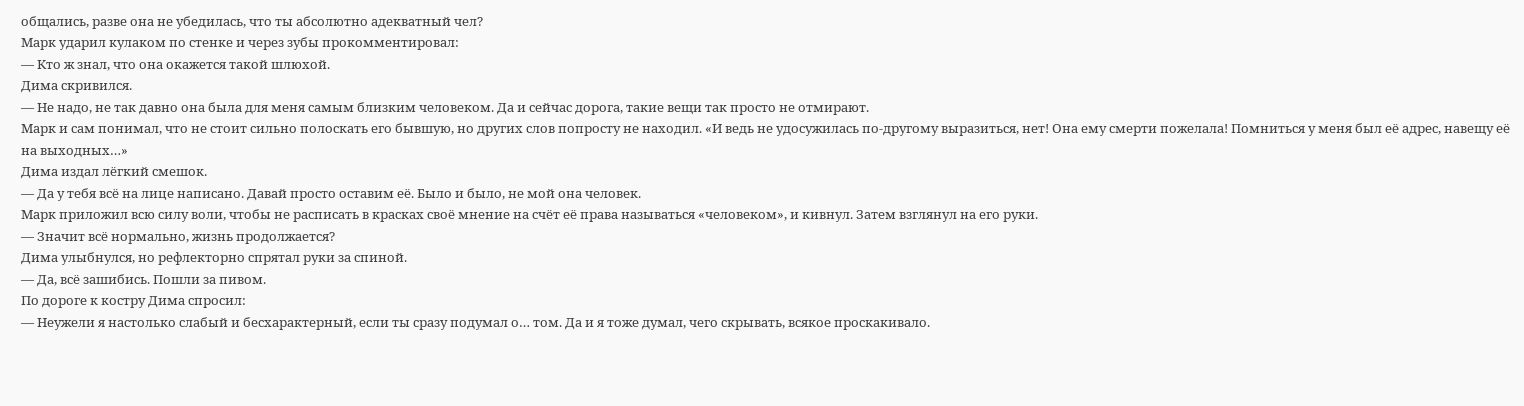общались, разве она не убедилась, что ты абсолютно адекватный чел?
Марк ударил кулаком по стенке и через зубы прокомментировал:
— Кто ж знал, что она окажется такой шлюхой.
Дима скривился.
— Не надо, не так давно она была для меня самым близким человеком. Да и сейчас дорога, такие вещи так просто не отмирают.
Марк и сам понимал, что не стоит сильно полоскать его бывшую, но других слов попросту не находил. «И ведь не удосужилась по-другому выразиться, нет! Она ему смерти пожелала! Помниться у меня был её адрес, навещу её на выходных…»
Дима издал лёгкий смешок.
— Да у тебя всё на лице написано. Давай просто оставим её. Было и было, не мой она человек.
Марк приложил всю силу воли, чтобы не расписать в красках своё мнение на счёт её права называться «человеком», и кивнул. Затем взглянул на его руки.
— Значит всё нормально, жизнь продолжается?
Дима улыбнулся, но рефлекторно спрятал руки за спиной.
— Да, всё зашибись. Пошли за пивом.
По дороге к костру Дима спросил:
— Неужели я настолько слабый и бесхарактерный, если ты сразу подумал о… том. Да и я тоже думал, чего скрывать, всякое проскакивало.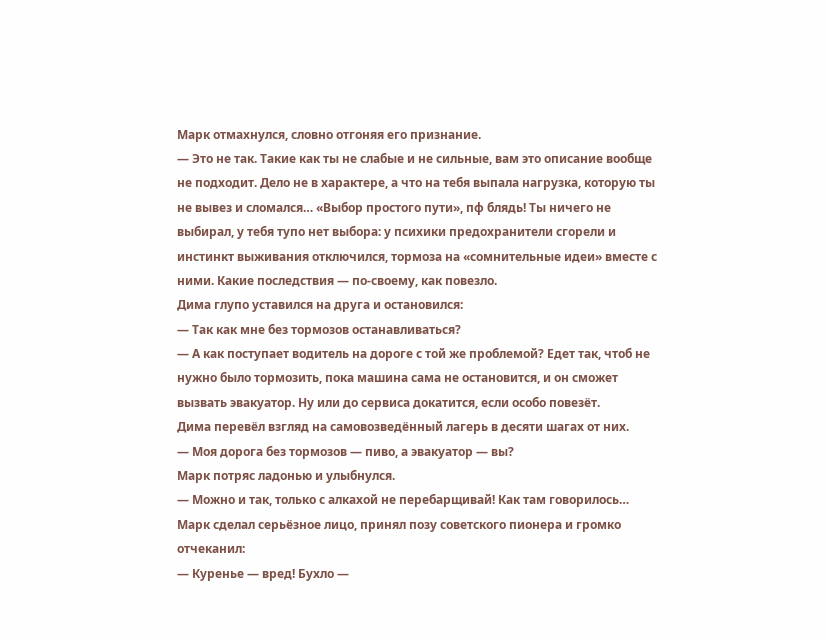Марк отмахнулся, словно отгоняя его признание.
— Это не так. Такие как ты не слабые и не сильные, вам это описание вообще не подходит. Дело не в характере, а что на тебя выпала нагрузка, которую ты не вывез и сломался… «Выбор простого пути», пф блядь! Ты ничего не выбирал, у тебя тупо нет выбора: у психики предохранители сгорели и инстинкт выживания отключился, тормоза на «сомнительные идеи» вместе с ними. Какие последствия — по-своему, как повезло.
Дима глупо уставился на друга и остановился:
— Так как мне без тормозов останавливаться?
— А как поступает водитель на дороге с той же проблемой? Едет так, чтоб не нужно было тормозить, пока машина сама не остановится, и он сможет вызвать эвакуатор. Ну или до сервиса докатится, если особо повезёт.
Дима перевёл взгляд на самовозведённый лагерь в десяти шагах от них.
— Моя дорога без тормозов — пиво, а эвакуатор — вы?
Марк потряс ладонью и улыбнулся.
— Можно и так, только с алкахой не перебарщивай! Как там говорилось…
Марк сделал серьёзное лицо, принял позу советского пионера и громко отчеканил:
— Куренье — вред! Бухло —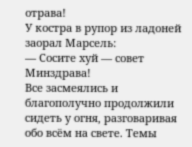отрава!
У костра в рупор из ладоней заорал Марсель:
— Сосите хуй — совет Минздрава!
Все засмеялись и благополучно продолжили сидеть у огня, разговаривая обо всём на свете. Темы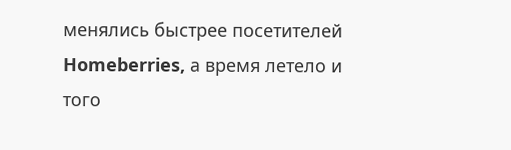менялись быстрее посетителей Homeberries, а время летело и того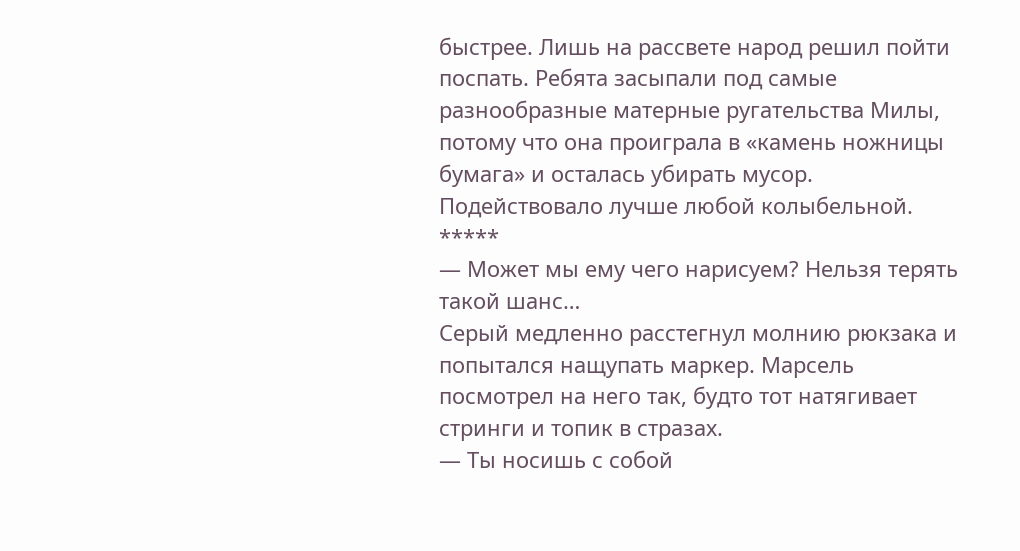быстрее. Лишь на рассвете народ решил пойти поспать. Ребята засыпали под самые разнообразные матерные ругательства Милы, потому что она проиграла в «камень ножницы бумага» и осталась убирать мусор. Подействовало лучше любой колыбельной.
*****
— Может мы ему чего нарисуем? Нельзя терять такой шанс…
Серый медленно расстегнул молнию рюкзака и попытался нащупать маркер. Марсель посмотрел на него так, будто тот натягивает стринги и топик в стразах.
— Ты носишь с собой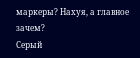маркеры? Нахуя, а главное зачем?
Серый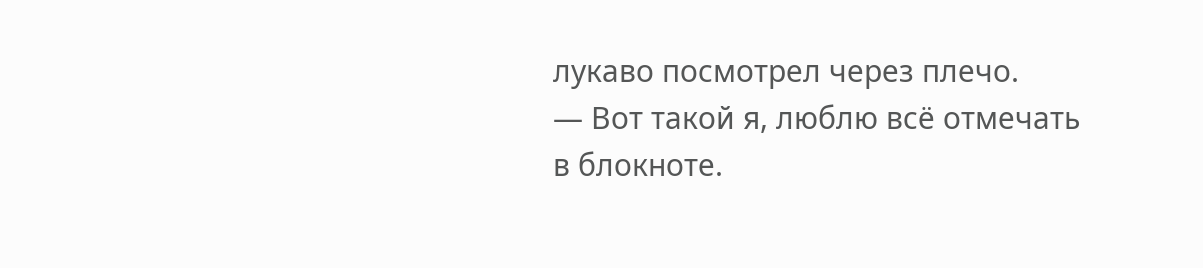лукаво посмотрел через плечо.
— Вот такой я, люблю всё отмечать в блокноте.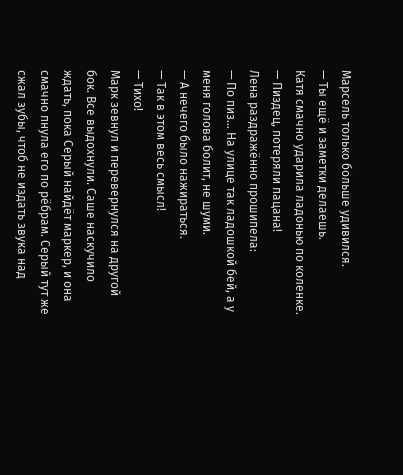Марсель только больше удивился.
— Ты ещё и заметки делаешь.
Катя смачно ударила ладонью по коленке.
— Пиздец, потеряли пацана!
Лена раздражённо прошипела:
— По пиз… На улице так ладошкой бей, а у меня голова болит, не шуми.
— А нечего было нажираться.
— Так в этом весь смысл!
— Тихо!
Марк зевнул и перевернулся на другой бок. Все выдохнули. Саше наскучило ждать, пока Серый найдёт маркер, и она смачно пнула его по рёбрам. Серый тут же сжал зубы, чтоб не издать звука над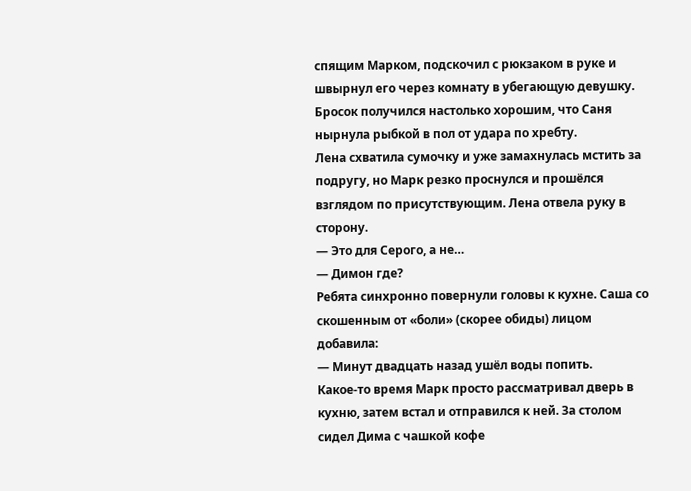спящим Марком, подскочил с рюкзаком в руке и швырнул его через комнату в убегающую девушку. Бросок получился настолько хорошим, что Саня нырнула рыбкой в пол от удара по хребту.
Лена схватила сумочку и уже замахнулась мстить за подругу, но Марк резко проснулся и прошёлся взглядом по присутствующим. Лена отвела руку в сторону.
— Это для Серого, а не…
— Димон где?
Ребята синхронно повернули головы к кухне. Саша со скошенным от «боли» (скорее обиды) лицом добавила:
— Минут двадцать назад ушёл воды попить.
Какое-то время Марк просто рассматривал дверь в кухню, затем встал и отправился к ней. За столом сидел Дима с чашкой кофе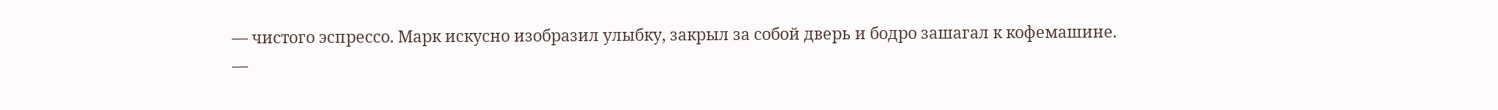— чистого эспрессо. Марк искусно изобразил улыбку, закрыл за собой дверь и бодро зашагал к кофемашине.
—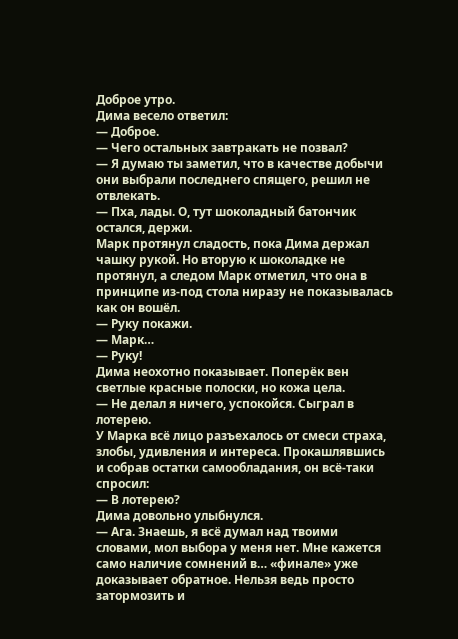Доброе утро.
Дима весело ответил:
— Доброе.
— Чего остальных завтракать не позвал?
— Я думаю ты заметил, что в качестве добычи они выбрали последнего спящего, решил не отвлекать.
— Пха, лады. О, тут шоколадный батончик остался, держи.
Марк протянул сладость, пока Дима держал чашку рукой. Но вторую к шоколадке не протянул, а следом Марк отметил, что она в принципе из-под стола ниразу не показывалась как он вошёл.
— Руку покажи.
— Марк…
— Руку!
Дима неохотно показывает. Поперёк вен светлые красные полоски, но кожа цела.
— Не делал я ничего, успокойся. Сыграл в лотерею.
У Марка всё лицо разъехалось от смеси страха, злобы, удивления и интереса. Прокашлявшись и собрав остатки самообладания, он всё-таки спросил:
— В лотерею?
Дима довольно улыбнулся.
— Ага. Знаешь, я всё думал над твоими словами, мол выбора у меня нет. Мне кажется само наличие сомнений в… «финале» уже доказывает обратное. Нельзя ведь просто затормозить и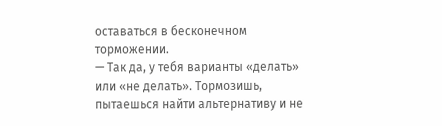оставаться в бесконечном торможении.
— Так да, у тебя варианты «делать» или «не делать». Тормозишь, пытаешься найти альтернативу и не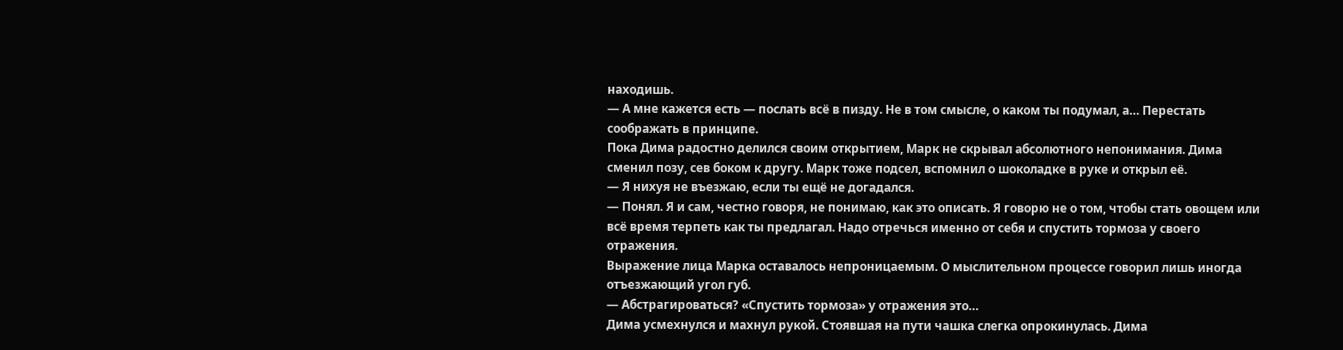находишь.
— А мне кажется есть — послать всё в пизду. Не в том смысле, о каком ты подумал, а… Перестать соображать в принципе.
Пока Дима радостно делился своим открытием, Марк не скрывал абсолютного непонимания. Дима сменил позу, сев боком к другу. Марк тоже подсел, вспомнил о шоколадке в руке и открыл её.
— Я нихуя не въезжаю, если ты ещё не догадался.
— Понял. Я и сам, честно говоря, не понимаю, как это описать. Я говорю не о том, чтобы стать овощем или всё время терпеть как ты предлагал. Надо отречься именно от себя и спустить тормоза у своего отражения.
Выражение лица Марка оставалось непроницаемым. О мыслительном процессе говорил лишь иногда отъезжающий угол губ.
— Абстрагироваться? «Спустить тормоза» у отражения это…
Дима усмехнулся и махнул рукой. Стоявшая на пути чашка слегка опрокинулась. Дима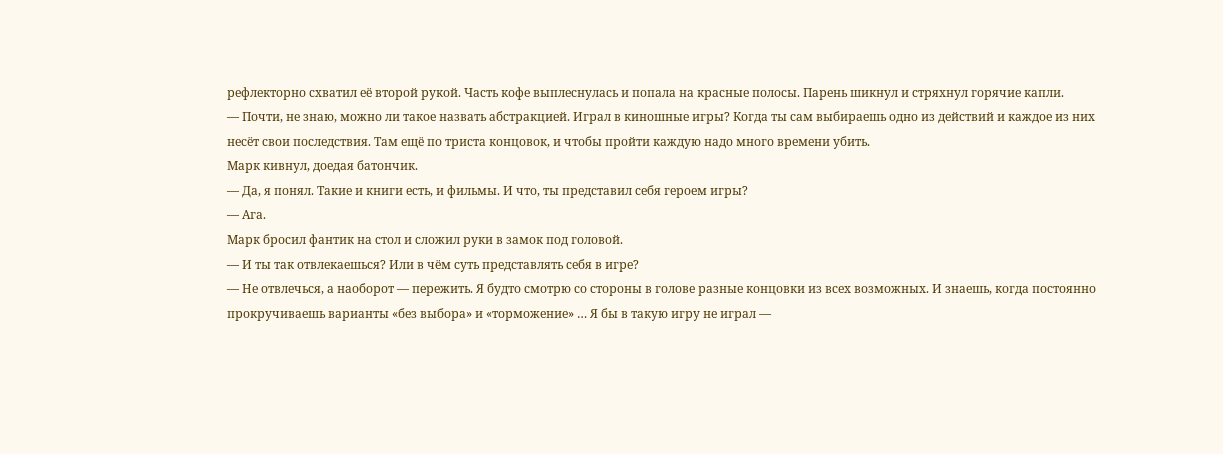рефлекторно схватил её второй рукой. Часть кофе выплеснулась и попала на красные полосы. Парень шикнул и стряхнул горячие капли.
— Почти, не знаю, можно ли такое назвать абстракцией. Играл в киношные игры? Когда ты сам выбираешь одно из действий и каждое из них несёт свои последствия. Там ещё по триста концовок, и чтобы пройти каждую надо много времени убить.
Марк кивнул, доедая батончик.
— Да, я понял. Такие и книги есть, и фильмы. И что, ты представил себя героем игры?
— Ага.
Марк бросил фантик на стол и сложил руки в замок под головой.
— И ты так отвлекаешься? Или в чём суть представлять себя в игре?
— Не отвлечься, а наоборот — пережить. Я будто смотрю со стороны в голове разные концовки из всех возможных. И знаешь, когда постоянно прокручиваешь варианты «без выбора» и «торможение» … Я бы в такую игру не играл —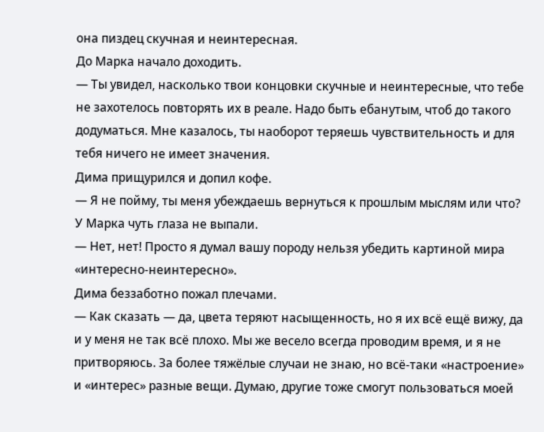она пиздец скучная и неинтересная.
До Марка начало доходить.
— Ты увидел, насколько твои концовки скучные и неинтересные, что тебе не захотелось повторять их в реале. Надо быть ебанутым, чтоб до такого додуматься. Мне казалось, ты наоборот теряешь чувствительность и для тебя ничего не имеет значения.
Дима прищурился и допил кофе.
— Я не пойму, ты меня убеждаешь вернуться к прошлым мыслям или что?
У Марка чуть глаза не выпали.
— Нет, нет! Просто я думал вашу породу нельзя убедить картиной мира «интересно-неинтересно».
Дима беззаботно пожал плечами.
— Как сказать — да, цвета теряют насыщенность, но я их всё ещё вижу, да и у меня не так всё плохо. Мы же весело всегда проводим время, и я не притворяюсь. За более тяжёлые случаи не знаю, но всё-таки «настроение» и «интерес» разные вещи. Думаю, другие тоже смогут пользоваться моей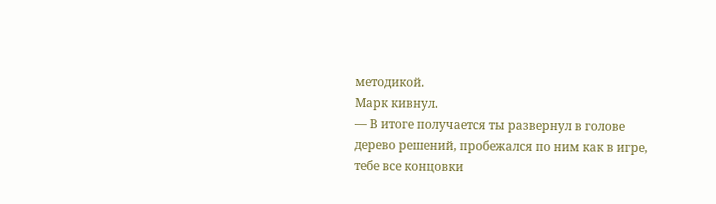методикой.
Марк кивнул.
— В итоге получается ты развернул в голове дерево решений, пробежался по ним как в игре, тебе все концовки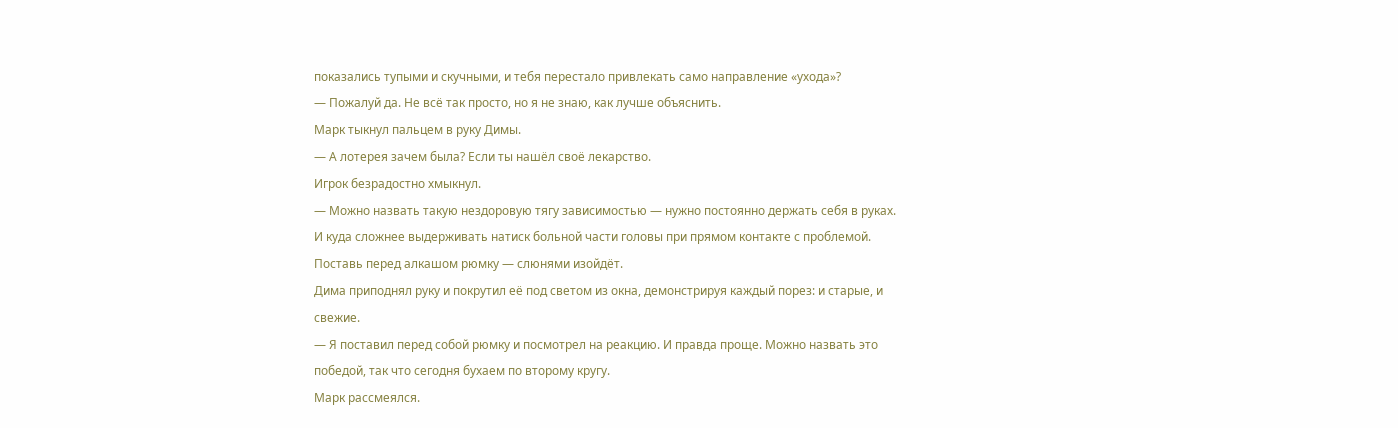показались тупыми и скучными, и тебя перестало привлекать само направление «ухода»?
— Пожалуй да. Не всё так просто, но я не знаю, как лучше объяснить.
Марк тыкнул пальцем в руку Димы.
— А лотерея зачем была? Если ты нашёл своё лекарство.
Игрок безрадостно хмыкнул.
— Можно назвать такую нездоровую тягу зависимостью — нужно постоянно держать себя в руках. И куда сложнее выдерживать натиск больной части головы при прямом контакте с проблемой. Поставь перед алкашом рюмку — слюнями изойдёт.
Дима приподнял руку и покрутил её под светом из окна, демонстрируя каждый порез: и старые, и свежие.
— Я поставил перед собой рюмку и посмотрел на реакцию. И правда проще. Можно назвать это победой, так что сегодня бухаем по второму кругу.
Марк рассмеялся.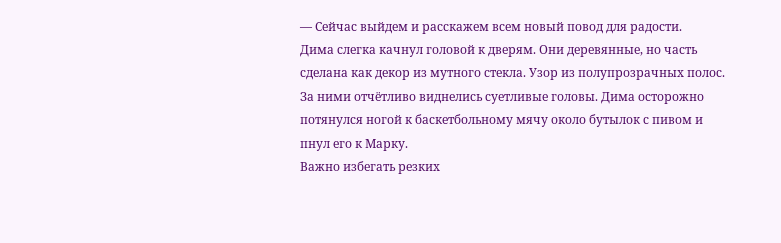— Сейчас выйдем и расскажем всем новый повод для радости.
Дима слегка качнул головой к дверям. Они деревянные, но часть сделана как декор из мутного стекла. Узор из полупрозрачных полос. За ними отчётливо виднелись суетливые головы. Дима осторожно потянулся ногой к баскетбольному мячу около бутылок с пивом и пнул его к Марку.
Важно избегать резких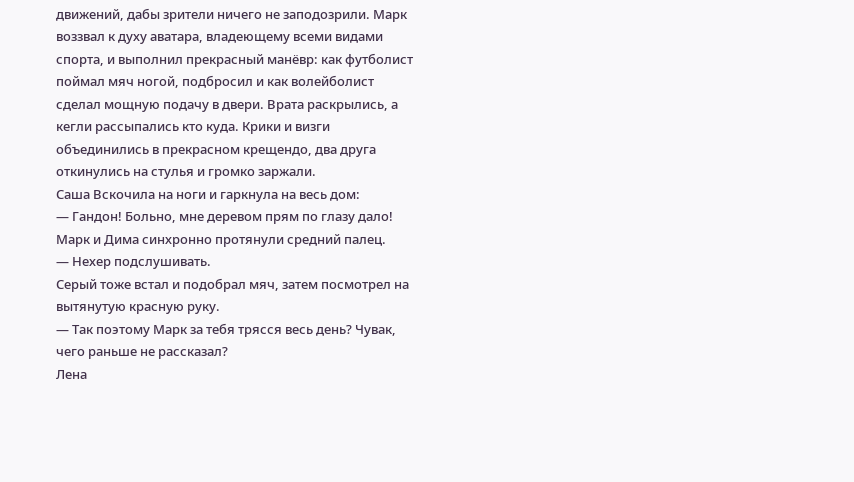движений, дабы зрители ничего не заподозрили. Марк воззвал к духу аватара, владеющему всеми видами спорта, и выполнил прекрасный манёвр: как футболист поймал мяч ногой, подбросил и как волейболист сделал мощную подачу в двери. Врата раскрылись, а кегли рассыпались кто куда. Крики и визги объединились в прекрасном крещендо, два друга откинулись на стулья и громко заржали.
Саша Вскочила на ноги и гаркнула на весь дом:
— Гандон! Больно, мне деревом прям по глазу дало!
Марк и Дима синхронно протянули средний палец.
— Нехер подслушивать.
Серый тоже встал и подобрал мяч, затем посмотрел на вытянутую красную руку.
— Так поэтому Марк за тебя трясся весь день? Чувак, чего раньше не рассказал?
Лена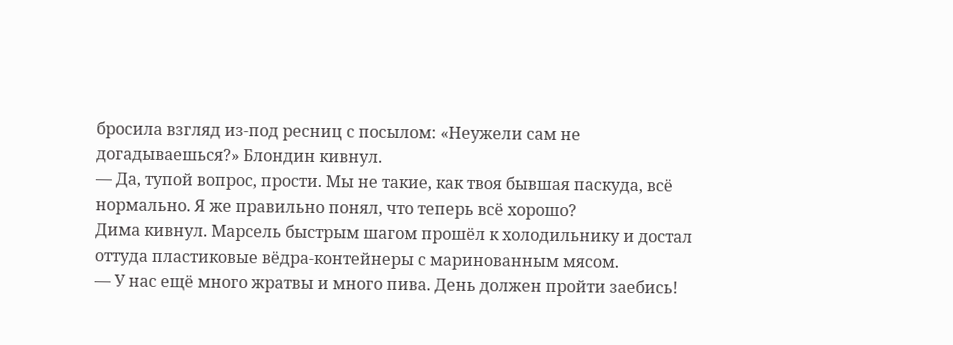бросила взгляд из-под ресниц с посылом: «Неужели сам не догадываешься?» Блондин кивнул.
— Да, тупой вопрос, прости. Мы не такие, как твоя бывшая паскуда, всё нормально. Я же правильно понял, что теперь всё хорошо?
Дима кивнул. Марсель быстрым шагом прошёл к холодильнику и достал оттуда пластиковые вёдра-контейнеры с маринованным мясом.
— У нас ещё много жратвы и много пива. День должен пройти заебись!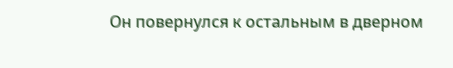Он повернулся к остальным в дверном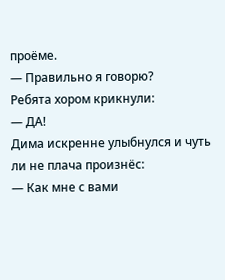проёме.
— Правильно я говорю?
Ребята хором крикнули:
— ДА!
Дима искренне улыбнулся и чуть ли не плача произнёс:
— Как мне с вами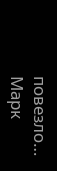повезло…
Марк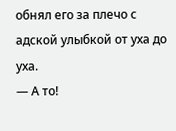обнял его за плечо с адской улыбкой от уха до уха.
— А то!